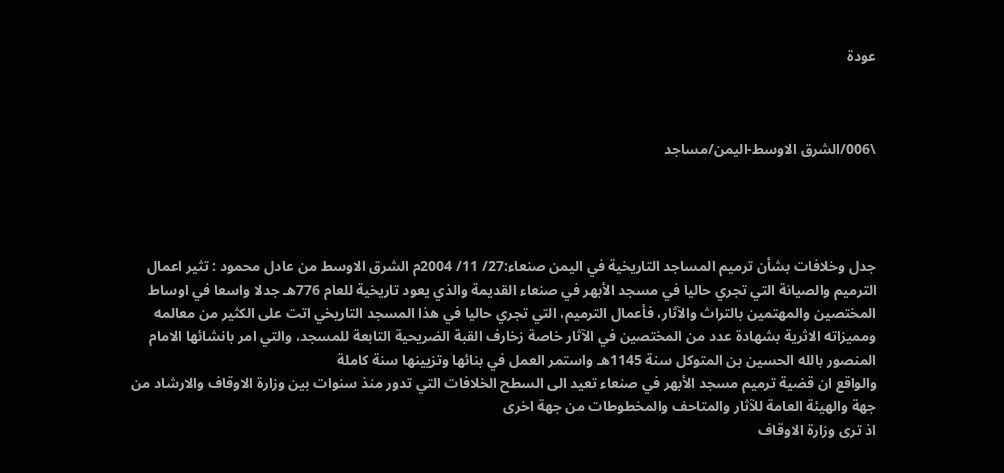عودة



\006/الشرق الاوسط-اليمن/مساجد




جدل وخلافات بشأن ترميم المساجد التاريخية في اليمن صنعاء:27/ 11/ 2004م الشرق الاوسط من عادل محمود : تثير اعمال الترميم والصيانة التي تجري حاليا في مسجد الأبهر في صنعاء القديمة والذي يعود تاريخية للعام 776هـ جدلا واسعا في اوساط المختصين والمهتمين بالتراث والآثار، فأعمال الترميم، التي تجري حاليا في هذا المسجد التاريخي اتت على الكثير من معالمه ومميزاته الاثرية بشهادة عدد من المختصين في الآثار خاصة زخارف القبة الضريحية التابعة للمسجد، والتي امر بانشائها الامام المنصور بالله الحسين بن المتوكل سنة 1145هـ واستمر العمل في بنائها وتزيينها سنة كاملة
والواقع ان قضية ترميم مسجد الأبهر في صنعاء تعيد الى السطح الخلافات التي تدور منذ سنوات بين وزارة الاوقاف والارشاد من جهة والهيئة العامة للآثار والمتاحف والمخطوطات من جهة اخرى
اذ ترى وزارة الاوقاف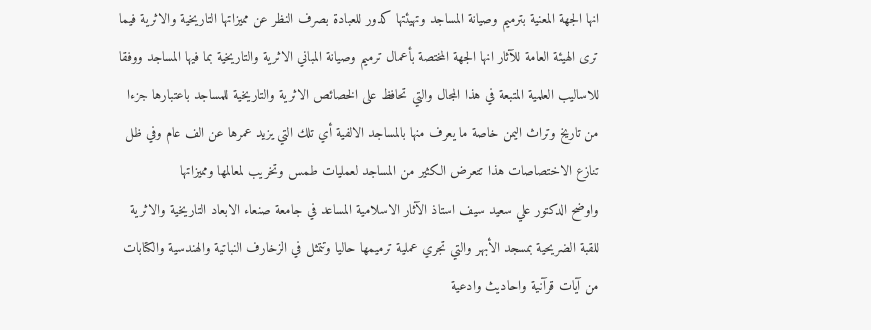انها الجهة المعنية بترميم وصيانة المساجد وتهيئتها كدور للعبادة بصرف النظر عن مميزاتها التاريخية والاثرية فيما ترى الهيئة العامة للآثار انها الجهة المختصة بأعمال ترميم وصيانة المباني الاثرية والتاريخية بما فيها المساجد ووفقا للاساليب العلمية المتبعة في هذا المجال والتي تحافظ على الخصائص الاثرية والتاريخية للمساجد باعتبارها جزءا من تاريخ وتراث اليمن خاصة ما يعرف منها بالمساجد الالفية أي تلك التي يزيد عمرها عن الف عام وفي ظل تنازع الاختصاصات هذا تتعرض الكثير من المساجد لعمليات طمس وتخريب لمعالمها ومميزاتها
واوضح الدكتور علي سعيد سيف استاذ الآثار الاسلامية المساعد في جامعة صنعاء الابعاد التاريخية والاثرية للقبة الضريحية بمسجد الأبهر والتي تجري عملية ترميمها حاليا وتتمثل في الزخارف النباتية والهندسية والكتابات من آيات قرآنية واحاديث وادعية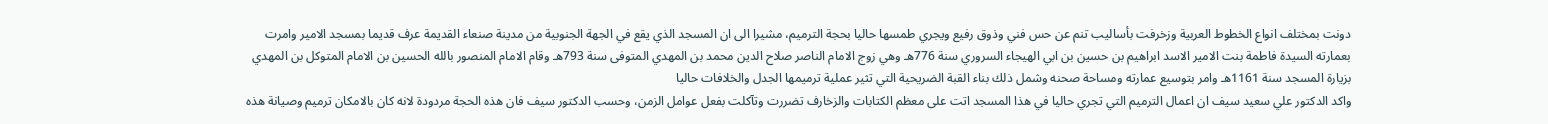دونت بمختلف انواع الخطوط العربية وزخرفت بأساليب تنم عن حس فني وذوق رفيع ويجري طمسها حاليا بحجة الترميم، مشيرا الى ان المسجد الذي يقع في الجهة الجنوبية من مدينة صنعاء القديمة عرف قديما بمسجد الامير وامرت بعمارته السيدة فاطمة بنت الامير الاسد ابراهيم بن حسين بن ابي الهيجاء السروري سنة 776هـ وهي زوج الامام الناصر صلاح الدين محمد بن المهدي المتوفى سنة 793هـ وقام الامام المنصور بالله الحسين بن الامام المتوكل بن المهدي بزيارة المسجد سنة 1161هـ وامر بتوسيع عمارته ومساحة صحنه وشمل ذلك بناء القبة الضريحية التي تثير عملية ترميمها الجدل والخلافات حاليا
واكد الدكتور علي سعيد سيف ان اعمال الترميم التي تجري حاليا في هذا المسجد اتت على معظم الكتابات والزخارف تضررت وتآكلت بفعل عوامل الزمن، وحسب الدكتور سيف فان هذه الحجة مردودة لانه كان بالامكان ترميم وصيانة هذه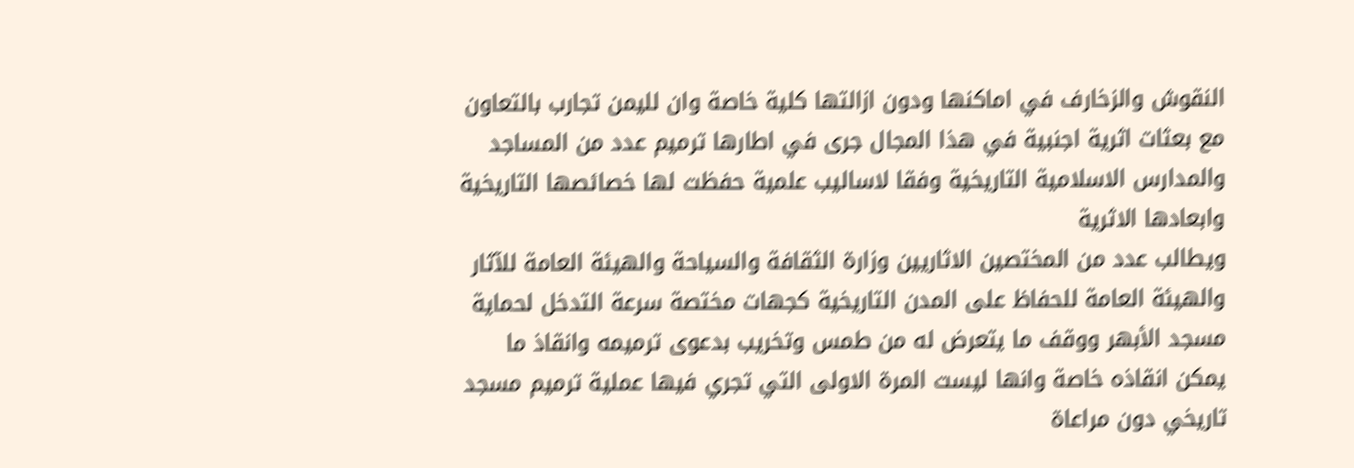النقوش والزخارف في اماكنها ودون ازالتها كلية خاصة وان لليمن تجارب بالتعاون مع بعثات اثرية اجنبية في هذا المجال جرى في اطارها ترميم عدد من المساجد والمدارس الاسلامية التاريخية وفقا لاساليب علمية حفظت لها خصائصها التاريخية وابعادها الاثرية
ويطالب عدد من المختصين الاثاريين وزارة الثقافة والسياحة والهيئة العامة للآثار والهيئة العامة للحفاظ على المدن التاريخية كجهات مختصة سرعة التدخل لحماية مسجد الأبهر ووقف ما يتعرض له من طمس وتخريب بدعوى ترميمه وانقاذ ما يمكن انقاذه خاصة وانها ليست المرة الاولى التي تجري فيها عملية ترميم مسجد تاريخي دون مراعاة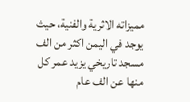مميزاته الاثرية والفنية، حيث يوجد في اليمن اكثر من الف مسجد تاريخي يزيد عمر كل منها عن الف عام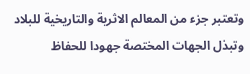وتعتبر جزء من المعالم الاثرية والتاريخية للبلاد وتبذل الجهات المختصة جهودا للحفاظ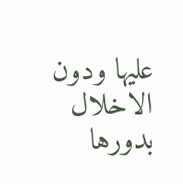عليها ودون الاخلال بدورها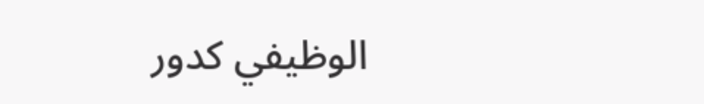الوظيفي كدور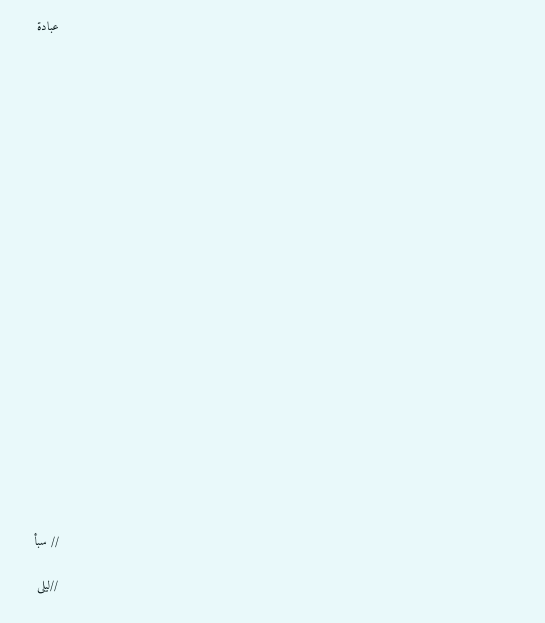عبادة






















// سبأ

//ليلى